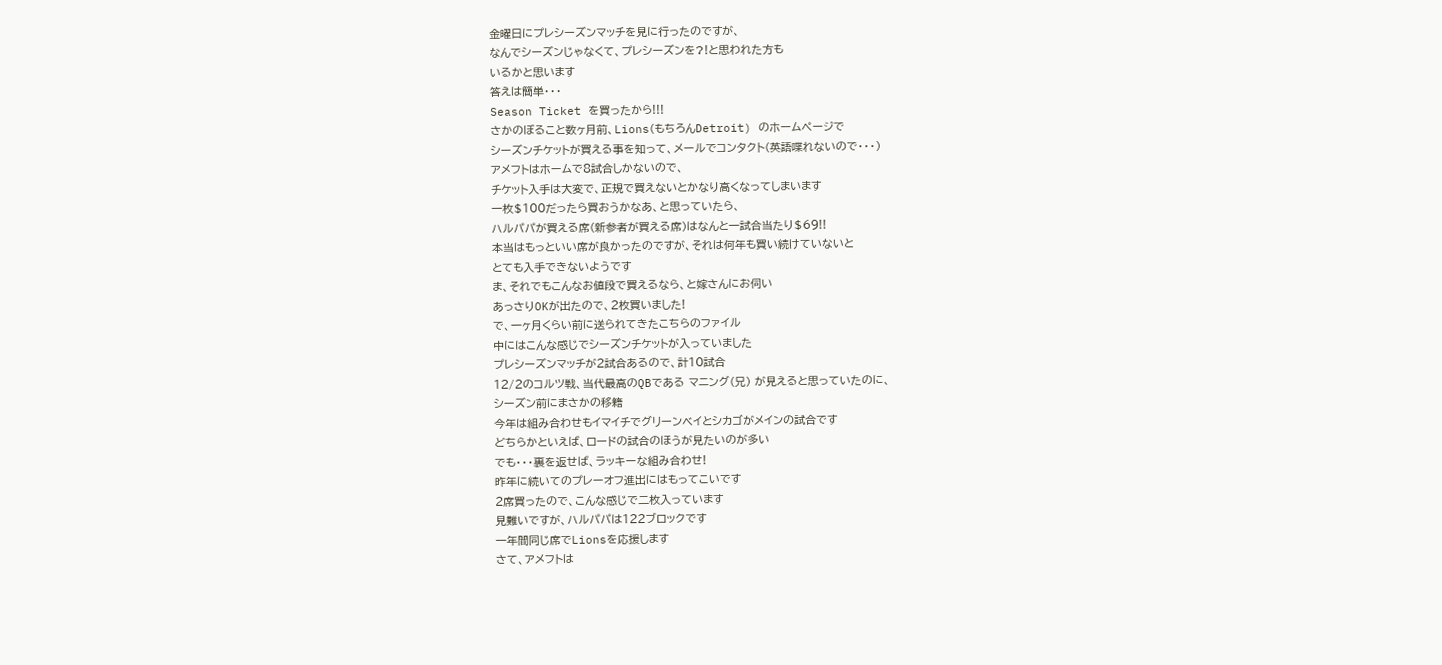金曜日にプレシーズンマッチを見に行ったのですが、
なんでシーズンじゃなくて、プレシーズンを?!と思われた方も
いるかと思います
答えは簡単・・・
Season Ticket を買ったから!!!
さかのぼること数ヶ月前、Lions(もちろんDetroit) のホームページで
シーズンチケットが買える事を知って、メールでコンタクト(英語喋れないので・・・)
アメフトはホームで8試合しかないので、
チケット入手は大変で、正規で買えないとかなり高くなってしまいます
一枚$100だったら買おうかなあ、と思っていたら、
ハルパパが買える席(新参者が買える席)はなんと一試合当たり$69!!
本当はもっといい席が良かったのですが、それは何年も買い続けていないと
とても入手できないようです
ま、それでもこんなお値段で買えるなら、と嫁さんにお伺い
あっさりOKが出たので、2枚買いました!
で、一ヶ月くらい前に送られてきたこちらのファイル
中にはこんな感じでシーズンチケットが入っていました
プレシーズンマッチが2試合あるので、計10試合
12/2のコルツ戦、当代最高のQBである マニング(兄) が見えると思っていたのに、
シーズン前にまさかの移籍
今年は組み合わせもイマイチでグリーンベイとシカゴがメインの試合です
どちらかといえば、ロードの試合のほうが見たいのが多い
でも・・・裏を返せば、ラッキーな組み合わせ!
昨年に続いてのプレーオフ進出にはもってこいです
2席買ったので、こんな感じで二枚入っています
見難いですが、ハルパパは122ブロックです
一年間同じ席でLionsを応援します
さて、アメフトは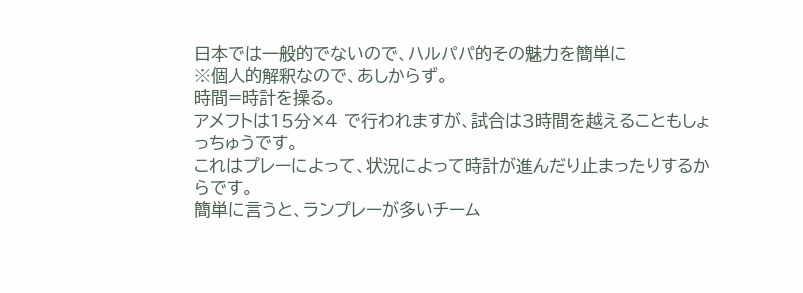日本では一般的でないので、ハルパパ的その魅力を簡単に
※個人的解釈なので、あしからず。
時間=時計を操る。
アメフトは15分×4 で行われますが、試合は3時間を越えることもしょっちゅうです。
これはプレーによって、状況によって時計が進んだり止まったりするからです。
簡単に言うと、ランプレーが多いチーム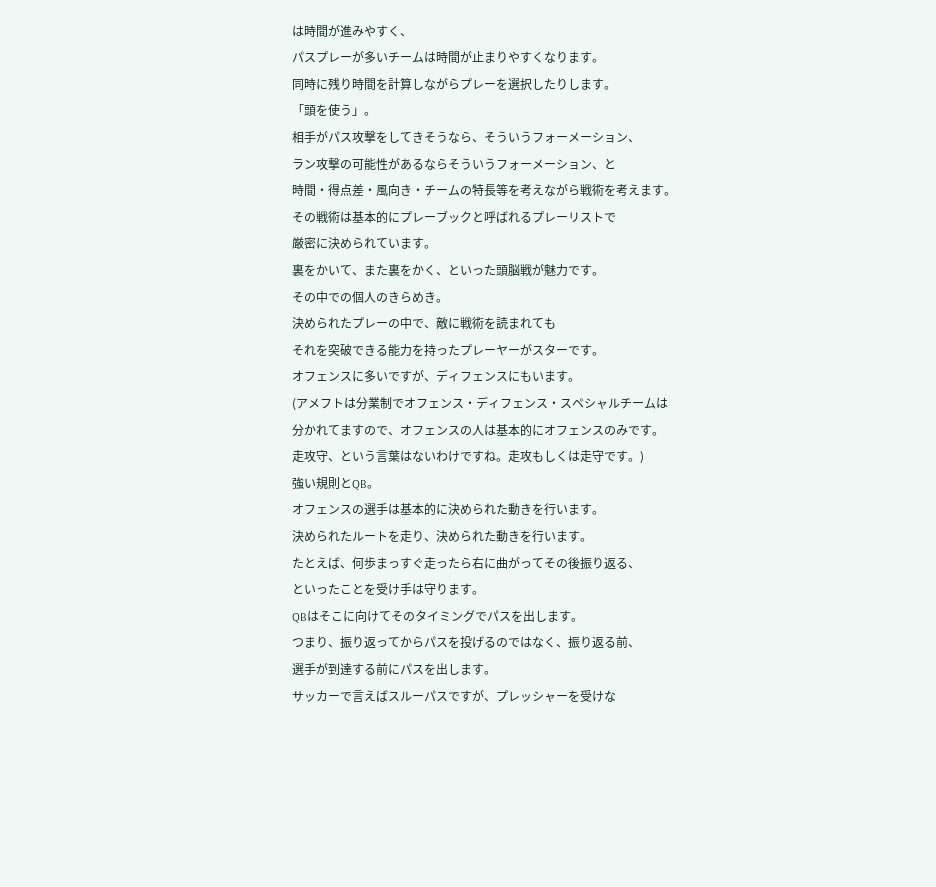は時間が進みやすく、
パスプレーが多いチームは時間が止まりやすくなります。
同時に残り時間を計算しながらプレーを選択したりします。
「頭を使う」。
相手がパス攻撃をしてきそうなら、そういうフォーメーション、
ラン攻撃の可能性があるならそういうフォーメーション、と
時間・得点差・風向き・チームの特長等を考えながら戦術を考えます。
その戦術は基本的にプレーブックと呼ばれるプレーリストで
厳密に決められています。
裏をかいて、また裏をかく、といった頭脳戦が魅力です。
その中での個人のきらめき。
決められたプレーの中で、敵に戦術を読まれても
それを突破できる能力を持ったプレーヤーがスターです。
オフェンスに多いですが、ディフェンスにもいます。
(アメフトは分業制でオフェンス・ディフェンス・スペシャルチームは
分かれてますので、オフェンスの人は基本的にオフェンスのみです。
走攻守、という言葉はないわけですね。走攻もしくは走守です。)
強い規則とQB。
オフェンスの選手は基本的に決められた動きを行います。
決められたルートを走り、決められた動きを行います。
たとえば、何歩まっすぐ走ったら右に曲がってその後振り返る、
といったことを受け手は守ります。
QBはそこに向けてそのタイミングでパスを出します。
つまり、振り返ってからパスを投げるのではなく、振り返る前、
選手が到達する前にパスを出します。
サッカーで言えばスルーパスですが、プレッシャーを受けな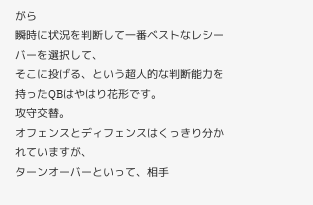がら
瞬時に状況を判断して一番ベストなレシーバーを選択して、
そこに投げる、という超人的な判断能力を持ったQBはやはり花形です。
攻守交替。
オフェンスとディフェンスはくっきり分かれていますが、
ターンオーバーといって、相手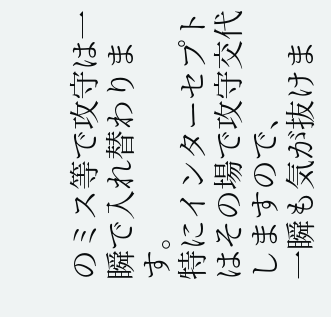のミス等で攻守は一瞬で入れ替わります。
特にインターセプトはその場で攻守交代しますので、
一瞬も気が抜けま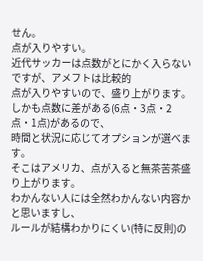せん。
点が入りやすい。
近代サッカーは点数がとにかく入らないですが、アメフトは比較的
点が入りやすいので、盛り上がります。
しかも点数に差がある(6点・3点・2点・1点)があるので、
時間と状況に応じてオプションが選べます。
そこはアメリカ、点が入ると無茶苦茶盛り上がります。
わかんない人には全然わかんない内容かと思いますし、
ルールが結構わかりにくい(特に反則)の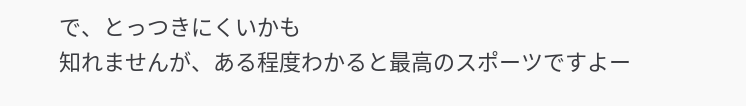で、とっつきにくいかも
知れませんが、ある程度わかると最高のスポーツですよー